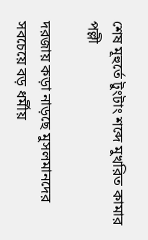শেষ মূহুর্তে টুংটাং শব্দে মুখরিত কামার পল্লী

দরজায় কড়া নাড়ছে মুসলমানদের সবচেয়ে বড় ধর্মীয়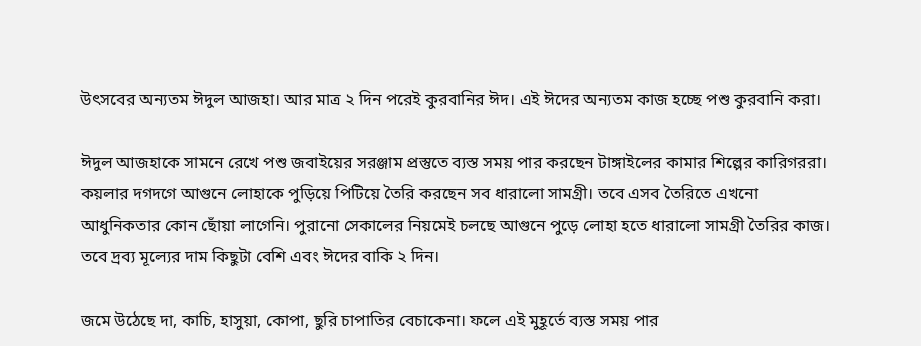উৎসবের অন্যতম ঈদুল আজহা। আর মাত্র ২ দিন পরেই কুরবানির ঈদ। এই ঈদের অন্যতম কাজ হচ্ছে পশু কুরবানি করা।

ঈদুল আজহাকে সামনে রেখে পশু জবাইয়ের সরঞ্জাম প্রস্তুতে ব্যস্ত সময় পার করছেন টাঙ্গাইলের কামার শিল্পের কারিগররা। কয়লার দগদগে আগুনে লোহাকে পুড়িয়ে পিটিয়ে তৈরি করছেন সব ধারালো সামগ্রী। তবে এসব তৈরিতে এখনো আধুনিকতার কোন ছোঁয়া লাগেনি। পুরানো সেকালের নিয়মেই চলছে আগুনে পুড়ে লোহা হতে ধারালো সামগ্রী তৈরির কাজ। তবে দ্রব্য মূল্যের দাম কিছুটা বেশি এবং ঈদের বাকি ২ দিন।

জমে উঠেছে দা, কাচি, হাসুয়া, কোপা, ছুরি চাপাতির বেচাকেনা। ফলে এই মুহূর্তে ব্যস্ত সময় পার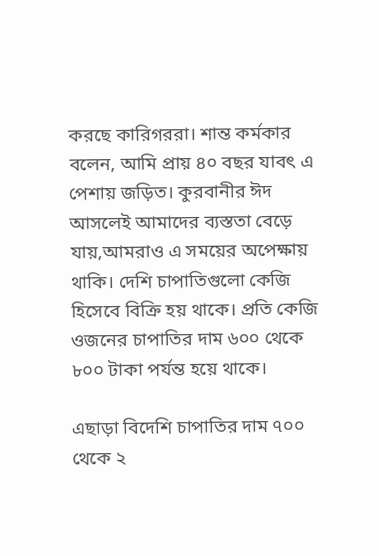করছে কারিগররা। শান্ত কর্মকার বলেন, আমি প্রায় ৪০ বছর যাবৎ এ পেশায় জড়িত। কুরবানীর ঈদ আসলেই আমাদের ব্যস্ততা বেড়ে যায়,আমরাও এ সময়ের অপেক্ষায় থাকি। দেশি চাপাতিগুলো কেজি হিসেবে বিক্রি হয় থাকে। প্রতি কেজি ওজনের চাপাতির দাম ৬০০ থেকে ৮০০ টাকা পর্যন্ত হয়ে থাকে।

এছাড়া বিদেশি চাপাতির দাম ৭০০ থেকে ২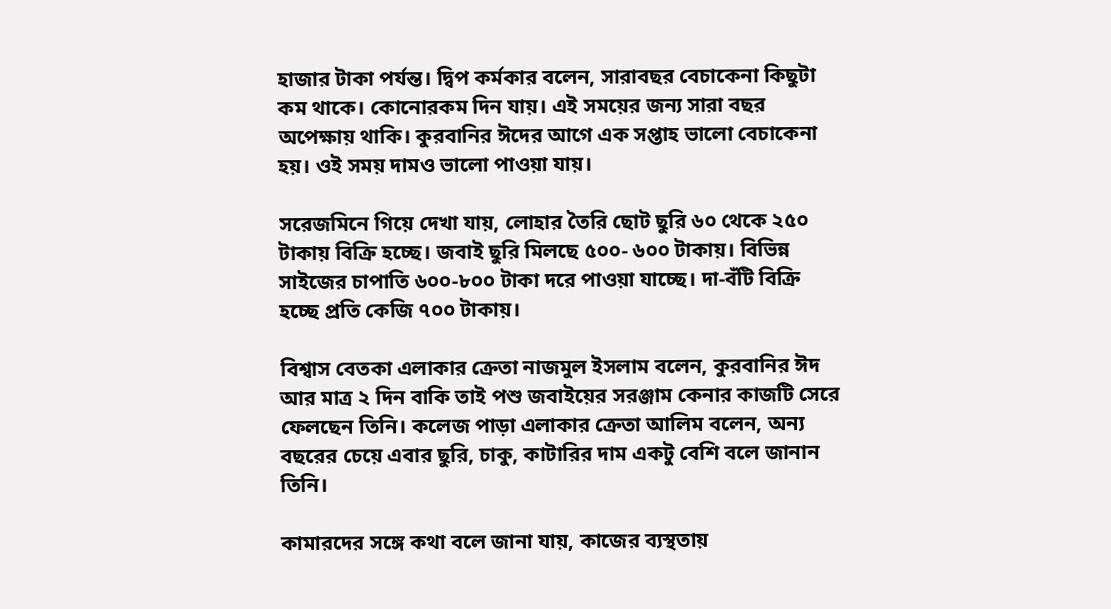হাজার টাকা পর্যন্ত। দ্বিপ কর্মকার বলেন, সারাবছর বেচাকেনা কিছুটা কম থাকে। কোনোরকম দিন যায়। এই সময়ের জন্য সারা বছর অপেক্ষায় থাকি। কুরবানির ঈদের আগে এক সপ্তাহ ভালো বেচাকেনা হয়। ওই সময় দামও ভালো পাওয়া যায়।

সরেজমিনে গিয়ে দেখা যায়, লোহার তৈরি ছোট ছুরি ৬০ থেকে ২৫০ টাকায় বিক্রি হচ্ছে। জবাই ছুরি মিলছে ৫০০- ৬০০ টাকায়। বিভিন্ন সাইজের চাপাতি ৬০০-৮০০ টাকা দরে পাওয়া যাচ্ছে। দা-বঁটি বিক্রি হচ্ছে প্রতি কেজি ৭০০ টাকায়।

বিশ্বাস বেতকা এলাকার ক্রেতা নাজমুল ইসলাম বলেন, কুরবানির ঈদ আর মাত্র ২ দিন বাকি তাই পশু জবাইয়ের সরঞ্জাম কেনার কাজটি সেরে ফেলছেন তিনি। কলেজ পাড়া এলাকার ক্রেতা আলিম বলেন, অন্য বছরের চেয়ে এবার ছুরি, চাকু, কাটারির দাম একটু বেশি বলে জানান তিনি।

কামারদের সঙ্গে কথা বলে জানা যায়, কাজের ব্যস্থতায়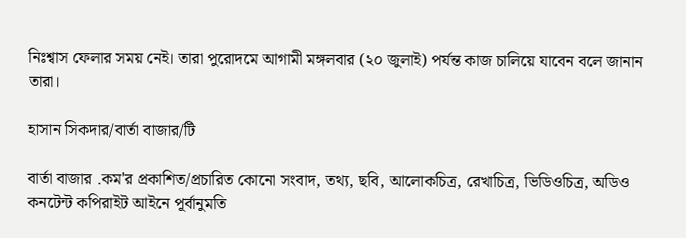নিঃশ্বাস ফেলার সময় নেই। তারা পুরোদমে আগামী মঙ্গলবার (২০ জুলাই) পর্যন্ত কাজ চালিয়ে যাবেন বলে জানান তারা।

হাসান সিকদার/বার্তা বাজার/টি

বার্তা বাজার .কম'র প্রকাশিত/প্রচারিত কোনো সংবাদ, তথ্য, ছবি, আলোকচিত্র, রেখাচিত্র, ভিডিওচিত্র, অডিও কনটেন্ট কপিরাইট আইনে পূর্বানুমতি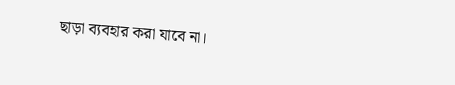ছাড়া ব্যবহার করা যাবে না।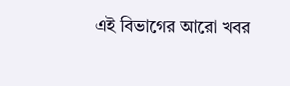এই বিভাগের আরো খবর